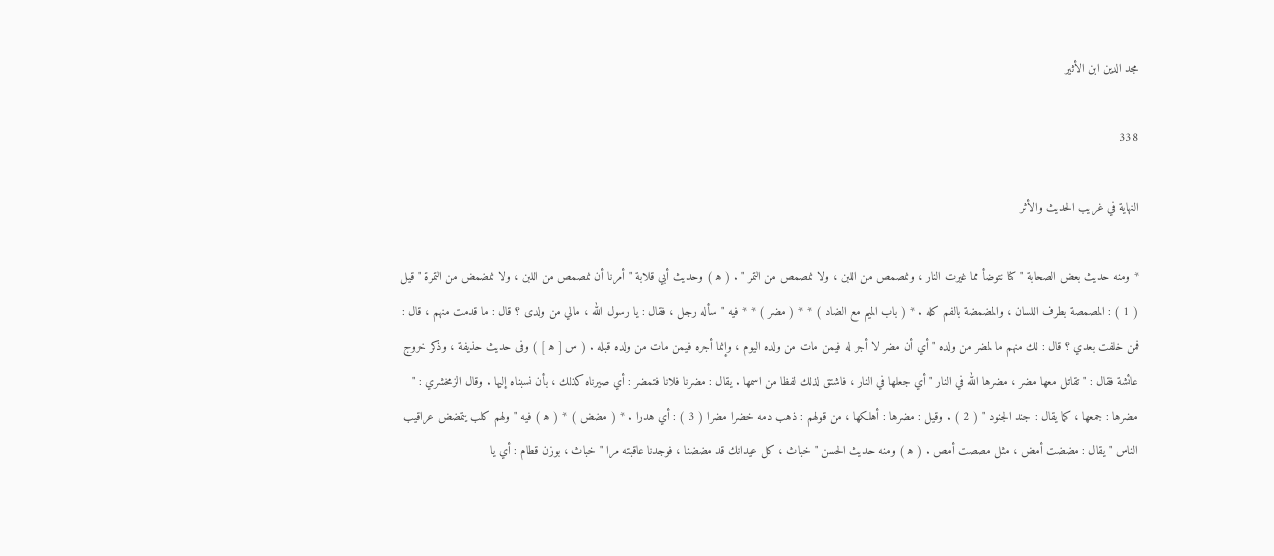مجد الدين ابن الأثير

338

النهاية في غريب الحديث والأثر

* ومنه حديث بعض الصحابة " كنا نتوضأ مما غيرت النار ، ونمصمص من اللبن ، ولا نمصمص من التمر " . ( ه‍ ) وحديث أبي قلابة " أمرنا أن نمصمص من اللبن ، ولا نمضمض من التمرة " قيل ( 1 ) : المصمصة بطرف اللسان ، والمضمضة بالفم كله . * ( باب الميم مع الضاد ) * * ( مضر ) * * فيه " سأله رجل ، فقال : يا رسول الله ، مالي من ولدى ؟ قال : ما قدمت منهم ، قال : فمن خلفت بعدي ؟ قال : لك منهم ما لمضر من ولده " أي أن مضر لا أجر له فيمن مات من ولده اليوم ، وإنما أجره فيمن مات من ولده قبله . ( س [ ه‍ ] ) وفى حديث حذيفة ، وذكر خروج عائشة فقال : " تقاتل معها مضر ، مضرها الله في النار " أي جعلها في النار ، فاشتق لذلك لفظا من اسمها . يقال : مضرنا فلانا فتمضر : أي صيرناه كذلك ، بأن نسبناه إليها . وقال الزمخشري : " مضرها : جمعها ، كما يقال : جند الجنود " ( 2 ) . وقيل : مضرها : أهلكها ، من قولهم : ذهب دمه خضرا مضرا ( 3 ) : أي هدرا . * ( مضض ) * ( ه‍ ) فيه " ولهم كلب يتمضض عراقيب الناس " يقال : مضضت أمض ، مثل مصصت أمص . ( ه‍ ) ومنه حديث الحسن " خباث ، كل عيدانك قد مضضنا ، فوجدنا عاقبته مرا " خباث ، بوزن قطام : أي يا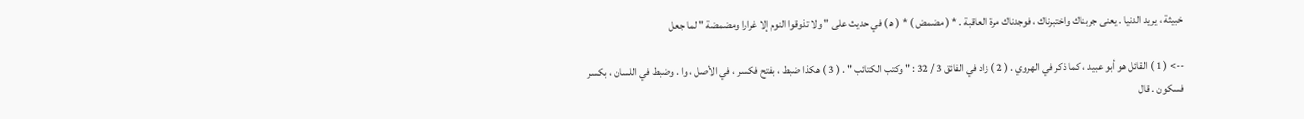خبيثة ، يريد الدنيا . يعنى جربناك واختبرناك ، فوجدناك مرة العاقبة . * ( مضمض ) * ( ه‍ ) في حديث على " ولا تذوقوا النوم إلا غرارا ومضمضة " لما جعل

--> ( 1 ) القائل هو أبو عبيد ، كما ذكر في الهروي . ( 2 ) زاد في الفائق 3 / 32 : " وكتب الكتائب " . ( 3 ) هكذا ضبط ، بفتح فكسر ، في الأصل ، وا . وضبط في اللسان ، بكسر فسكون . قال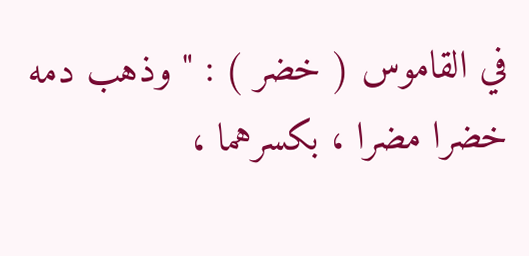في القاموس ( خضر ) : " وذهب دمه خضرا مضرا ، بكسرهما ،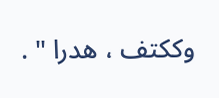وككتف ، هدرا " .